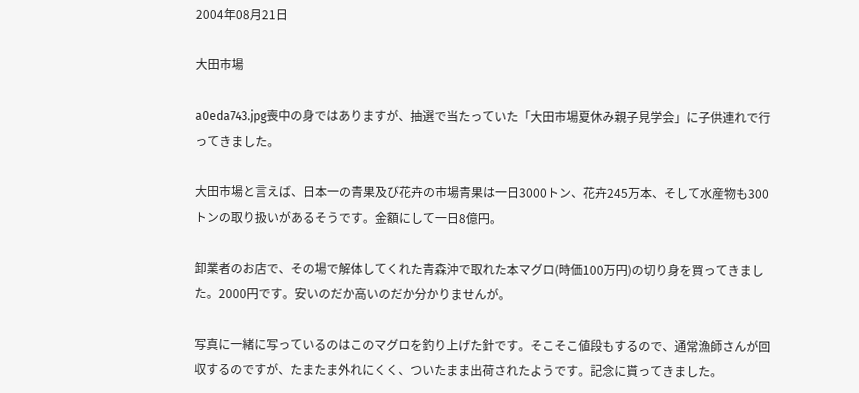2004年08月21日

大田市場

a0eda743.jpg喪中の身ではありますが、抽選で当たっていた「大田市場夏休み親子見学会」に子供連れで行ってきました。

大田市場と言えば、日本一の青果及び花卉の市場青果は一日3000トン、花卉245万本、そして水産物も300トンの取り扱いがあるそうです。金額にして一日8億円。

卸業者のお店で、その場で解体してくれた青森沖で取れた本マグロ(時価100万円)の切り身を買ってきました。2000円です。安いのだか高いのだか分かりませんが。

写真に一緒に写っているのはこのマグロを釣り上げた針です。そこそこ値段もするので、通常漁師さんが回収するのですが、たまたま外れにくく、ついたまま出荷されたようです。記念に貰ってきました。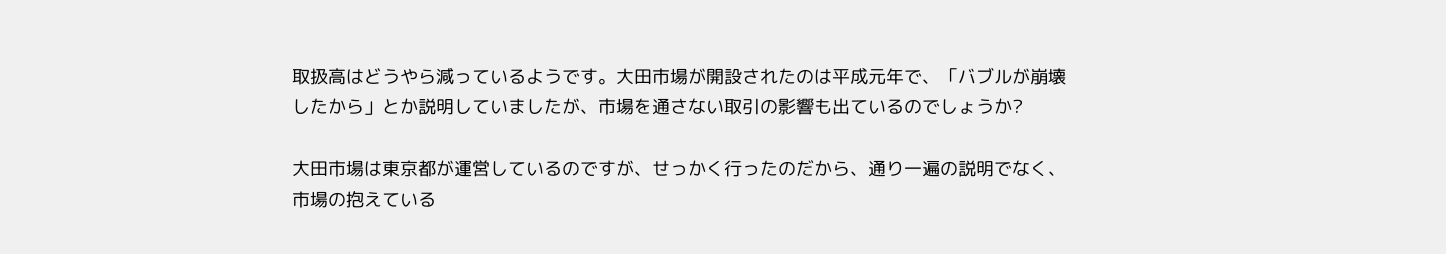取扱高はどうやら減っているようです。大田市場が開設されたのは平成元年で、「バブルが崩壊したから」とか説明していましたが、市場を通さない取引の影響も出ているのでしょうか?

大田市場は東京都が運営しているのですが、せっかく行ったのだから、通り一遍の説明でなく、市場の抱えている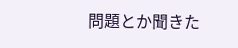問題とか聞きた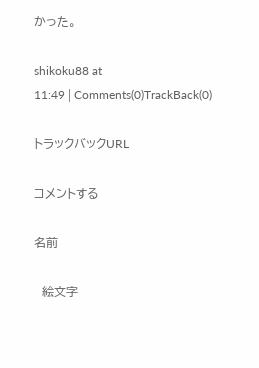かった。

shikoku88 at 11:49│Comments(0)TrackBack(0)

トラックバックURL

コメントする

名前

  絵文字